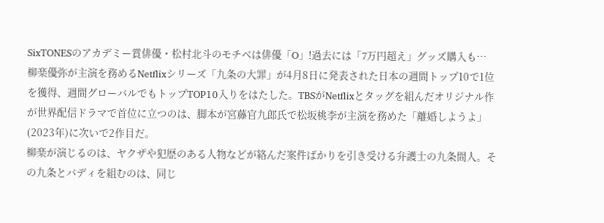SixTONESのアカデミー賞俳優・松村北斗のモチベは俳優「O」!過去には「7万円超え」グッズ購入も…
柳楽優弥が主演を務めるNetflixシリーズ「九条の大罪」が4月8日に発表された日本の週間トップ10で1位を獲得、週間グローバルでもトップTOP10入りをはたした。TBSがNetflixとタッグを組んだオリジナル作が世界配信ドラマで首位に立つのは、脚本が宮藤官九郎氏で松坂桃李が主演を務めた「離婚しようよ」(2023年)に次いで2作目だ。
柳楽が演じるのは、ヤクザや犯歴のある人物などが絡んだ案件ばかりを引き受ける弁護士の九条間人。その九条とバディを組むのは、同じ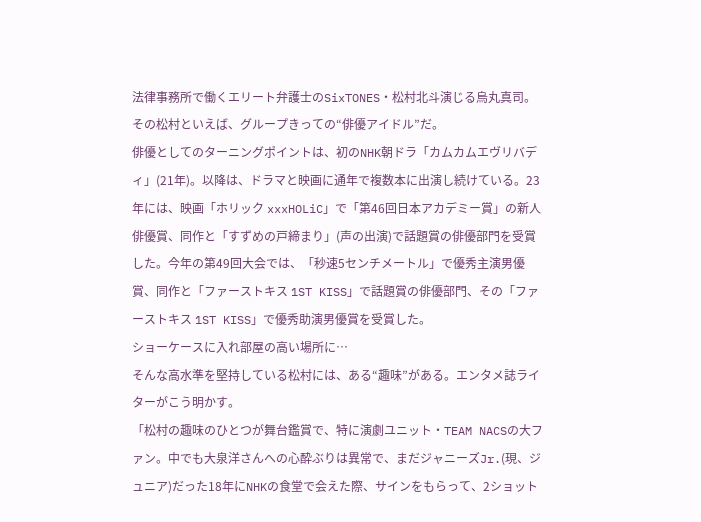法律事務所で働くエリート弁護士のSixTONES・松村北斗演じる烏丸真司。その松村といえば、グループきっての“俳優アイドル”だ。
俳優としてのターニングポイントは、初のNHK朝ドラ「カムカムエヴリバディ」(21年)。以降は、ドラマと映画に通年で複数本に出演し続けている。23年には、映画「ホリック xxxHOLiC」で「第46回日本アカデミー賞」の新人俳優賞、同作と「すずめの戸締まり」(声の出演)で話題賞の俳優部門を受賞した。今年の第49回大会では、「秒速5センチメートル」で優秀主演男優賞、同作と「ファーストキス 1ST KISS」で話題賞の俳優部門、その「ファーストキス 1ST KISS」で優秀助演男優賞を受賞した。
ショーケースに入れ部屋の高い場所に…
そんな高水準を堅持している松村には、ある“趣味”がある。エンタメ誌ライターがこう明かす。
「松村の趣味のひとつが舞台鑑賞で、特に演劇ユニット・TEAM NACSの大ファン。中でも大泉洋さんへの心酔ぶりは異常で、まだジャニーズJr.(現、ジュニア)だった18年にNHKの食堂で会えた際、サインをもらって、2ショット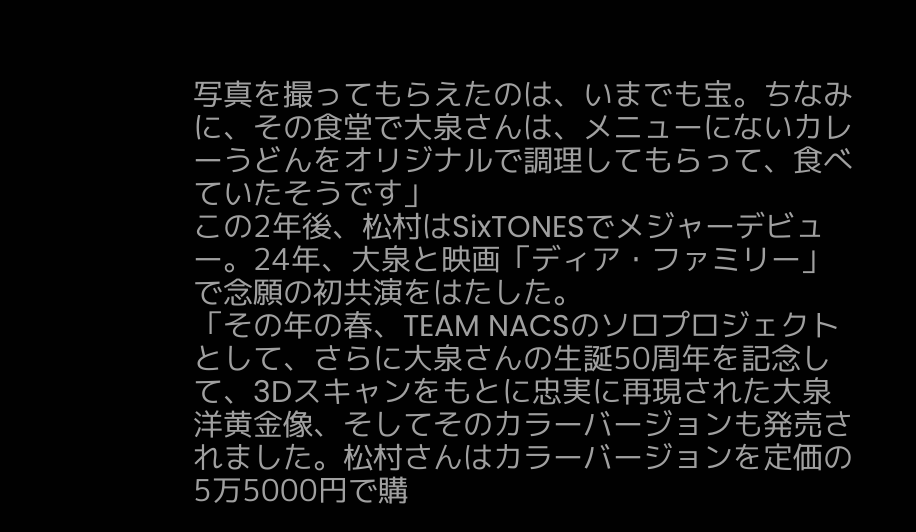写真を撮ってもらえたのは、いまでも宝。ちなみに、その食堂で大泉さんは、メニューにないカレーうどんをオリジナルで調理してもらって、食べていたそうです」
この2年後、松村はSixTONESでメジャーデビュー。24年、大泉と映画「ディア・ファミリー」で念願の初共演をはたした。
「その年の春、TEAM NACSのソロプロジェクトとして、さらに大泉さんの生誕50周年を記念して、3Dスキャンをもとに忠実に再現された大泉洋黄金像、そしてそのカラーバージョンも発売されました。松村さんはカラーバージョンを定価の5万5000円で購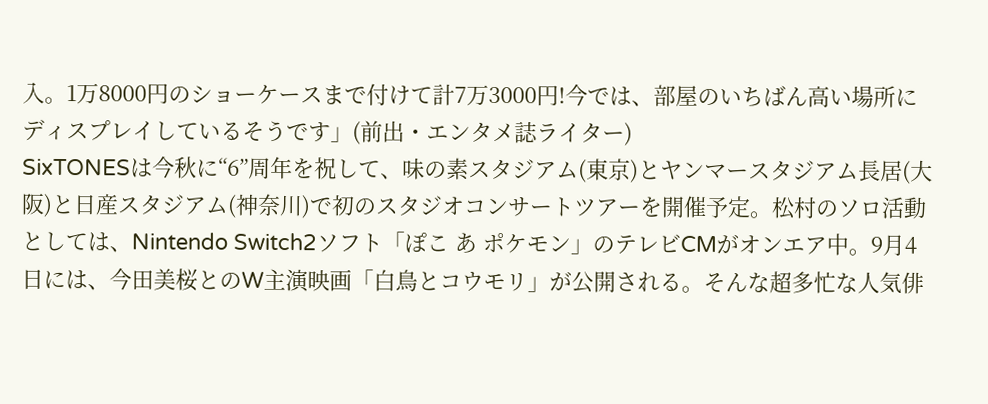入。1万8000円のショーケースまで付けて計7万3000円!今では、部屋のいちばん高い場所にディスプレイしているそうです」(前出・エンタメ誌ライター)
SixTONESは今秋に“6”周年を祝して、味の素スタジアム(東京)とヤンマースタジアム長居(大阪)と日産スタジアム(神奈川)で初のスタジオコンサートツアーを開催予定。松村のソロ活動としては、Nintendo Switch2ソフト「ぽこ あ ポケモン」のテレビCMがオンエア中。9月4日には、今田美桜とのW主演映画「白鳥とコウモリ」が公開される。そんな超多忙な人気俳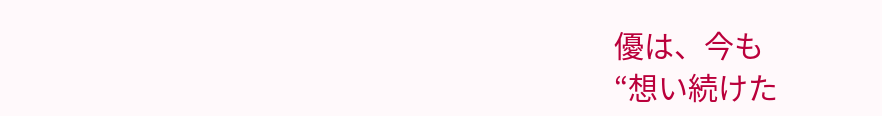優は、今も
“想い続けた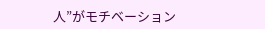人”がモチベーション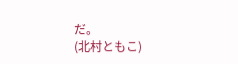だ。
(北村ともこ)